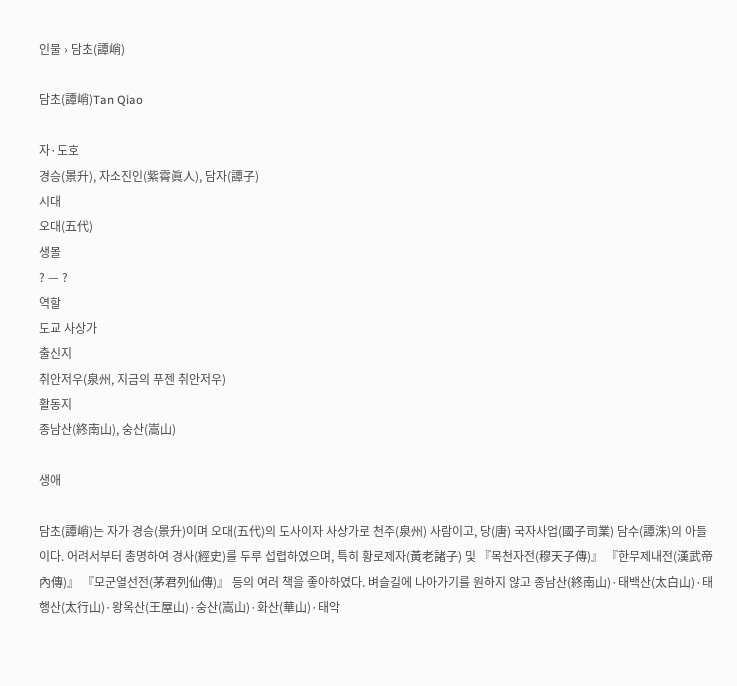인물 › 담초(譚峭)

담초(譚峭)Tan Qiao

자·도호
경승(景升), 자소진인(紫霄眞人), 담자(譚子)
시대
오대(五代)
생몰
? — ?
역할
도교 사상가
출신지
취안저우(泉州, 지금의 푸젠 취안저우)
활동지
종남산(終南山), 숭산(嵩山)

생애

담초(譚峭)는 자가 경승(景升)이며 오대(五代)의 도사이자 사상가로 천주(泉州) 사람이고, 당(唐) 국자사업(國子司業) 담수(譚洙)의 아들이다. 어려서부터 총명하여 경사(經史)를 두루 섭렵하였으며, 특히 황로제자(黃老諸子) 및 『목천자전(穆天子傳)』 『한무제내전(漢武帝內傳)』 『모군열선전(茅君列仙傳)』 등의 여러 책을 좋아하였다. 벼슬길에 나아가기를 원하지 않고 종남산(終南山)·태백산(太白山)·태행산(太行山)·왕옥산(王屋山)·숭산(嵩山)·화산(華山)·태악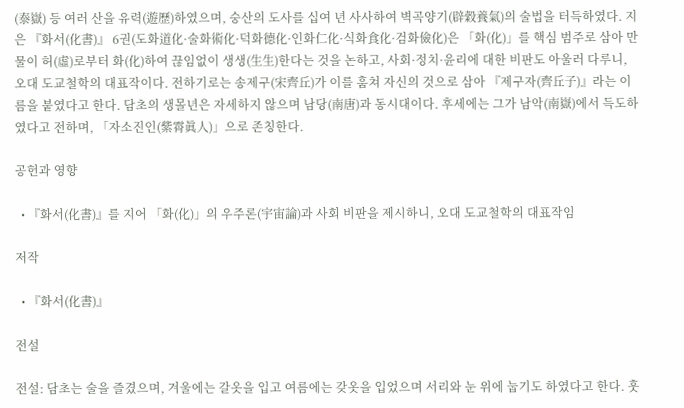(泰嶽) 등 여러 산을 유력(遊歷)하였으며, 숭산의 도사를 십여 년 사사하여 벽곡양기(辟穀養氣)의 술법을 터득하였다. 지은 『화서(化書)』 6권(도화道化·술화術化·덕화德化·인화仁化·식화食化·검화儉化)은 「화(化)」를 핵심 범주로 삼아 만물이 허(虛)로부터 화(化)하여 끊임없이 생생(生生)한다는 것을 논하고, 사회·정치·윤리에 대한 비판도 아울러 다루니, 오대 도교철학의 대표작이다. 전하기로는 송제구(宋齊丘)가 이를 훔쳐 자신의 것으로 삼아 『제구자(齊丘子)』라는 이름을 붙였다고 한다. 담초의 생몰년은 자세하지 않으며 남당(南唐)과 동시대이다. 후세에는 그가 남악(南嶽)에서 득도하였다고 전하며, 「자소진인(紫霄眞人)」으로 존칭한다.

공헌과 영향

  • 『화서(化書)』를 지어 「화(化)」의 우주론(宇宙論)과 사회 비판을 제시하니, 오대 도교철학의 대표작임

저작

  • 『화서(化書)』

전설

전설: 담초는 술을 즐겼으며, 겨울에는 갈옷을 입고 여름에는 갖옷을 입었으며 서리와 눈 위에 눕기도 하였다고 한다. 훗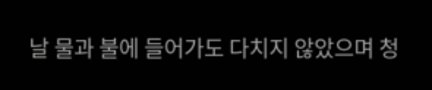날 물과 불에 들어가도 다치지 않았으며 청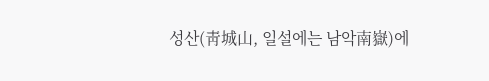성산(靑城山, 일설에는 남악南嶽)에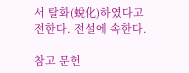서 탈화(蛻化)하였다고 전한다. 전설에 속한다.

참고 문헌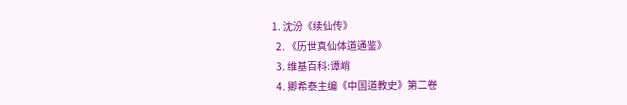1. 沈汾《续仙传》
  2. 《历世真仙体道通鉴》
  3. 维基百科:谭峭
  4. 卿希泰主编《中国道教史》第二卷